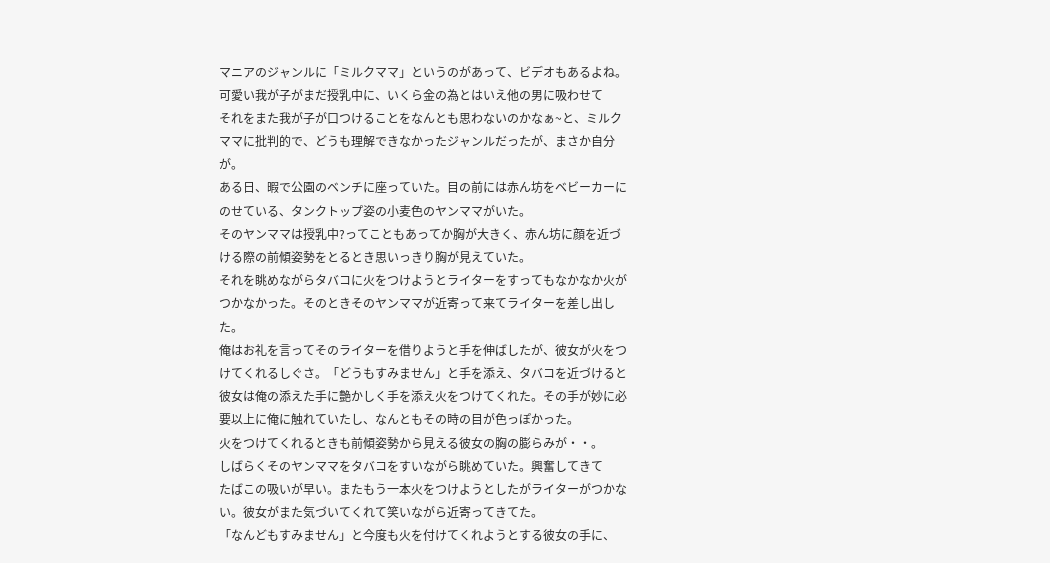マニアのジャンルに「ミルクママ」というのがあって、ビデオもあるよね。
可愛い我が子がまだ授乳中に、いくら金の為とはいえ他の男に吸わせて
それをまた我が子が口つけることをなんとも思わないのかなぁ~と、ミルク
ママに批判的で、どうも理解できなかったジャンルだったが、まさか自分
が。
ある日、暇で公園のベンチに座っていた。目の前には赤ん坊をベビーカーに
のせている、タンクトップ姿の小麦色のヤンママがいた。
そのヤンママは授乳中?ってこともあってか胸が大きく、赤ん坊に顔を近づ
ける際の前傾姿勢をとるとき思いっきり胸が見えていた。
それを眺めながらタバコに火をつけようとライターをすってもなかなか火が
つかなかった。そのときそのヤンママが近寄って来てライターを差し出し
た。
俺はお礼を言ってそのライターを借りようと手を伸ばしたが、彼女が火をつ
けてくれるしぐさ。「どうもすみません」と手を添え、タバコを近づけると
彼女は俺の添えた手に艶かしく手を添え火をつけてくれた。その手が妙に必
要以上に俺に触れていたし、なんともその時の目が色っぽかった。
火をつけてくれるときも前傾姿勢から見える彼女の胸の膨らみが・・。
しばらくそのヤンママをタバコをすいながら眺めていた。興奮してきて
たばこの吸いが早い。またもう一本火をつけようとしたがライターがつかな
い。彼女がまた気づいてくれて笑いながら近寄ってきてた。
「なんどもすみません」と今度も火を付けてくれようとする彼女の手に、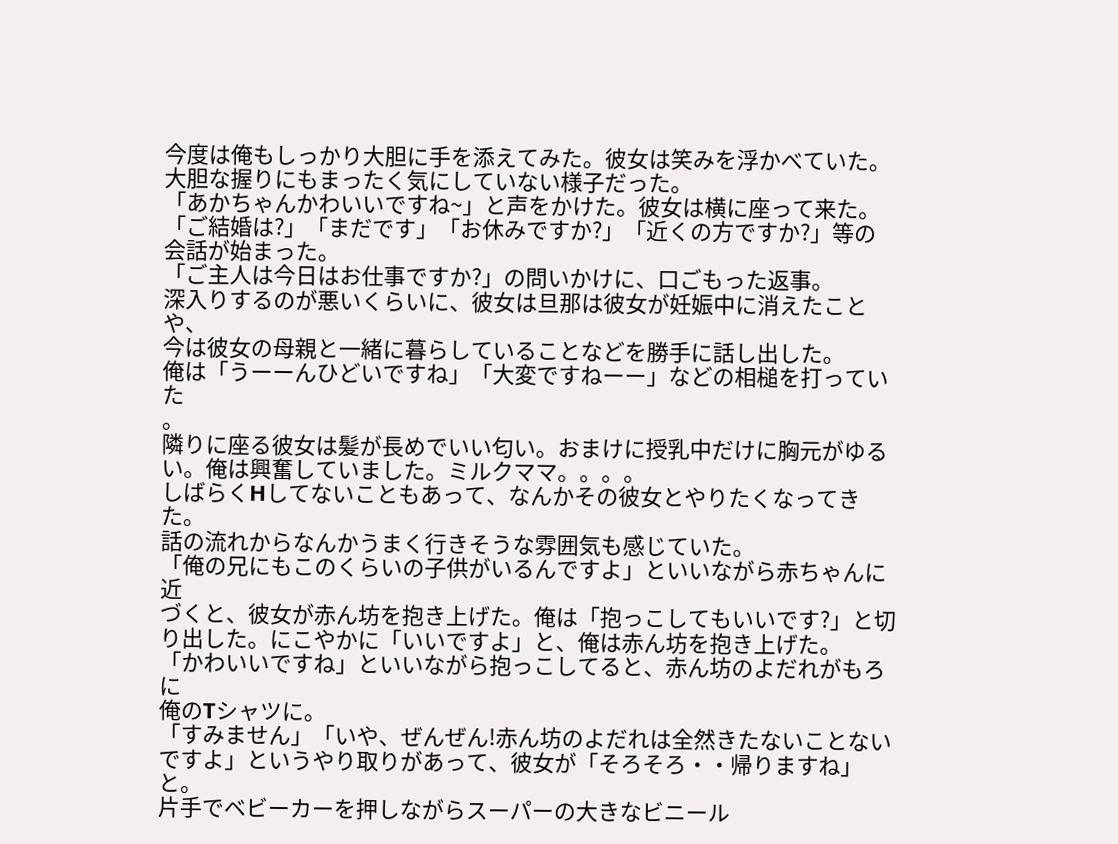今度は俺もしっかり大胆に手を添えてみた。彼女は笑みを浮かべていた。
大胆な握りにもまったく気にしていない様子だった。
「あかちゃんかわいいですね~」と声をかけた。彼女は横に座って来た。
「ご結婚は?」「まだです」「お休みですか?」「近くの方ですか?」等の
会話が始まった。
「ご主人は今日はお仕事ですか?」の問いかけに、口ごもった返事。
深入りするのが悪いくらいに、彼女は旦那は彼女が妊娠中に消えたことや、
今は彼女の母親と一緒に暮らしていることなどを勝手に話し出した。
俺は「うーーんひどいですね」「大変ですねーー」などの相槌を打っていた
。
隣りに座る彼女は髪が長めでいい匂い。おまけに授乳中だけに胸元がゆる
い。俺は興奮していました。ミルクママ。。。。
しばらくHしてないこともあって、なんかその彼女とやりたくなってきた。
話の流れからなんかうまく行きそうな雰囲気も感じていた。
「俺の兄にもこのくらいの子供がいるんですよ」といいながら赤ちゃんに近
づくと、彼女が赤ん坊を抱き上げた。俺は「抱っこしてもいいです?」と切
り出した。にこやかに「いいですよ」と、俺は赤ん坊を抱き上げた。
「かわいいですね」といいながら抱っこしてると、赤ん坊のよだれがもろに
俺のTシャツに。
「すみません」「いや、ぜんぜん!赤ん坊のよだれは全然きたないことない
ですよ」というやり取りがあって、彼女が「そろそろ・・帰りますね」と。
片手でベビーカーを押しながらスーパーの大きなビニール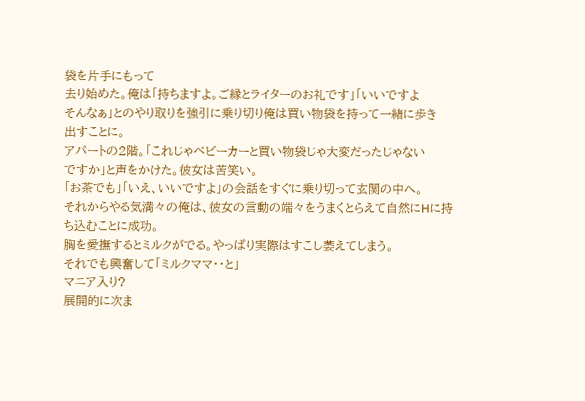袋を片手にもって
去り始めた。俺は「持ちますよ。ご縁とライターのお礼です」「いいですよ
そんなぁ」とのやり取りを強引に乗り切り俺は買い物袋を持って一緒に歩き
出すことに。
アパートの2階。「これじゃベビーカーと買い物袋じゃ大変だったじゃない
ですか」と声をかけた。彼女は苦笑い。
「お茶でも」「いえ、いいですよ」の会話をすぐに乗り切って玄関の中へ。
それからやる気満々の俺は、彼女の言動の端々をうまくとらえて自然にHに持
ち込むことに成功。
胸を愛撫するとミルクがでる。やっぱり実際はすこし萎えてしまう。
それでも興奮して「ミルクママ・・と」
マニア入り?
展開的に次ま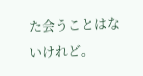た会うことはないけれど。